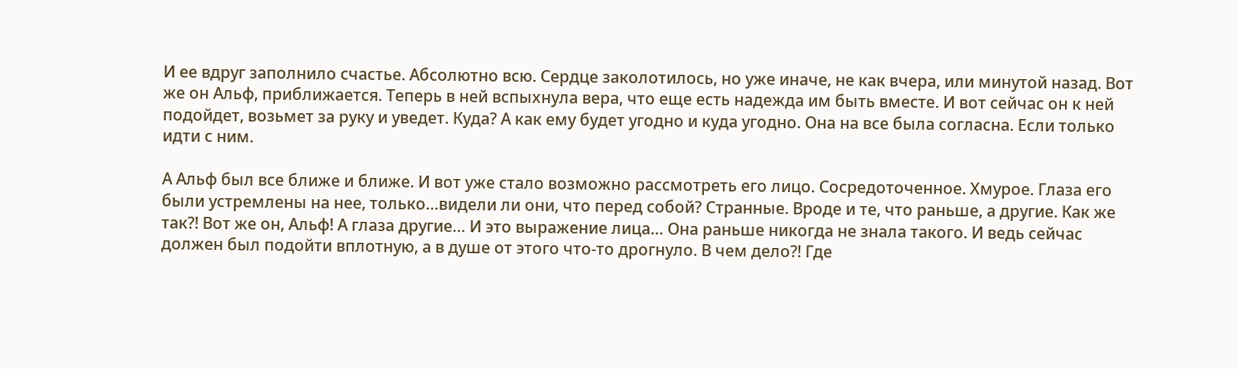И ее вдруг заполнило счастье. Абсолютно всю. Сердце заколотилось, но уже иначе, не как вчера, или минутой назад. Вот же он Альф, приближается. Теперь в ней вспыхнула вера, что еще есть надежда им быть вместе. И вот сейчас он к ней подойдет, возьмет за руку и уведет. Куда? А как ему будет угодно и куда угодно. Она на все была согласна. Если только идти с ним.

А Альф был все ближе и ближе. И вот уже стало возможно рассмотреть его лицо. Сосредоточенное. Хмурое. Глаза его были устремлены на нее, только…видели ли они, что перед собой? Странные. Вроде и те, что раньше, а другие. Как же так?! Вот же он, Альф! А глаза другие… И это выражение лица… Она раньше никогда не знала такого. И ведь сейчас должен был подойти вплотную, а в душе от этого что-то дрогнуло. В чем дело?! Где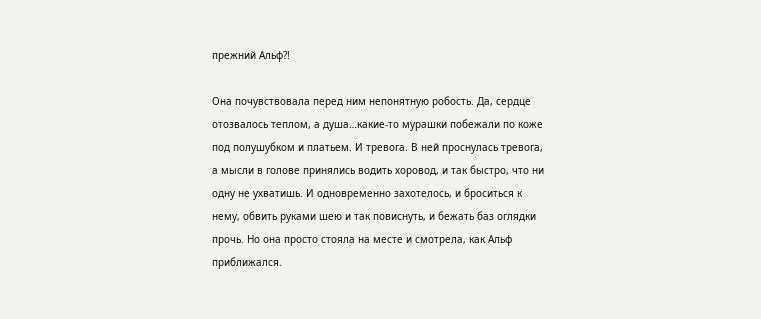прежний Альф?!

Она почувствовала перед ним непонятную робость. Да, сердце отозвалось теплом, а душа…какие-то мурашки побежали по коже под полушубком и платьем. И тревога. В ней проснулась тревога, а мысли в голове принялись водить хоровод, и так быстро, что ни одну не ухватишь. И одновременно захотелось, и броситься к нему, обвить руками шею и так повиснуть, и бежать баз оглядки прочь. Но она просто стояла на месте и смотрела, как Альф приближался.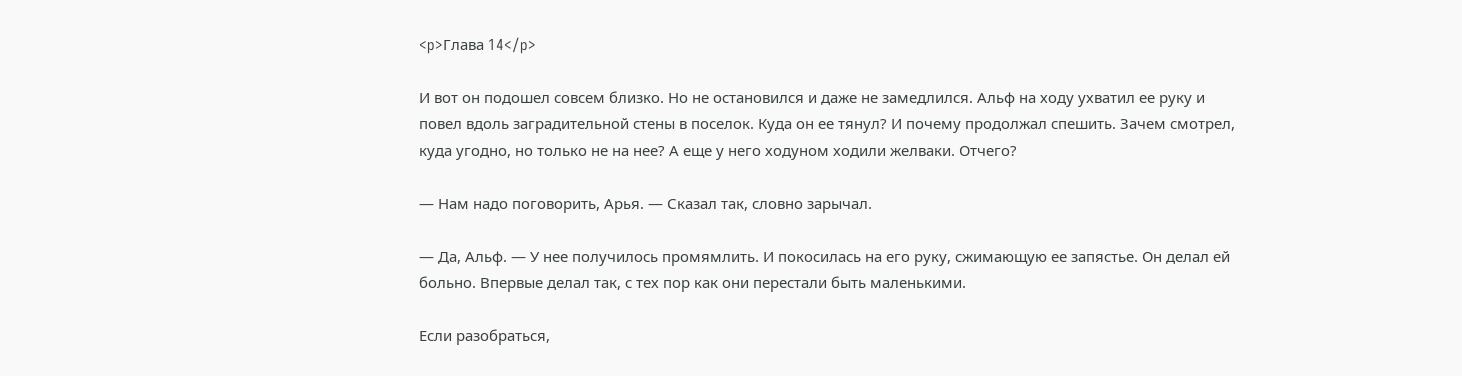<p>Глава 14</p>

И вот он подошел совсем близко. Но не остановился и даже не замедлился. Альф на ходу ухватил ее руку и повел вдоль заградительной стены в поселок. Куда он ее тянул? И почему продолжал спешить. Зачем смотрел, куда угодно, но только не на нее? А еще у него ходуном ходили желваки. Отчего?

— Нам надо поговорить, Арья. — Сказал так, словно зарычал.

— Да, Альф. — У нее получилось промямлить. И покосилась на его руку, сжимающую ее запястье. Он делал ей больно. Впервые делал так, с тех пор как они перестали быть маленькими.

Если разобраться,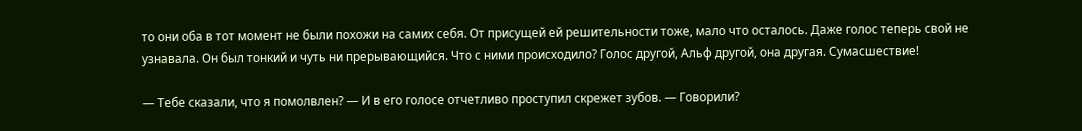то они оба в тот момент не были похожи на самих себя. От присущей ей решительности тоже, мало что осталось. Даже голос теперь свой не узнавала. Он был тонкий и чуть ни прерывающийся. Что с ними происходило? Голос другой, Альф другой, она другая. Сумасшествие!

— Тебе сказали, что я помолвлен? — И в его голосе отчетливо проступил скрежет зубов. — Говорили?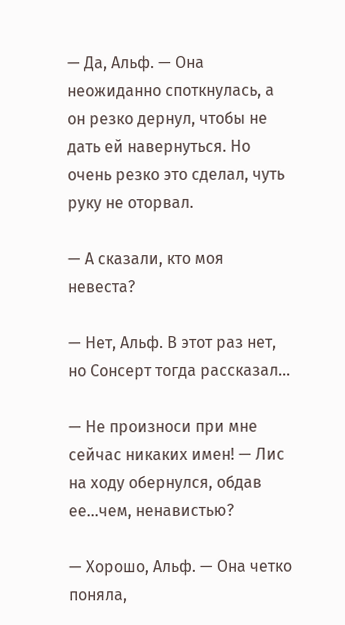— Да, Альф. — Она неожиданно споткнулась, а он резко дернул, чтобы не дать ей навернуться. Но очень резко это сделал, чуть руку не оторвал.

— А сказали, кто моя невеста?

— Нет, Альф. В этот раз нет, но Сонсерт тогда рассказал…

— Не произноси при мне сейчас никаких имен! — Лис на ходу обернулся, обдав ее…чем, ненавистью?

— Хорошо, Альф. — Она четко поняла,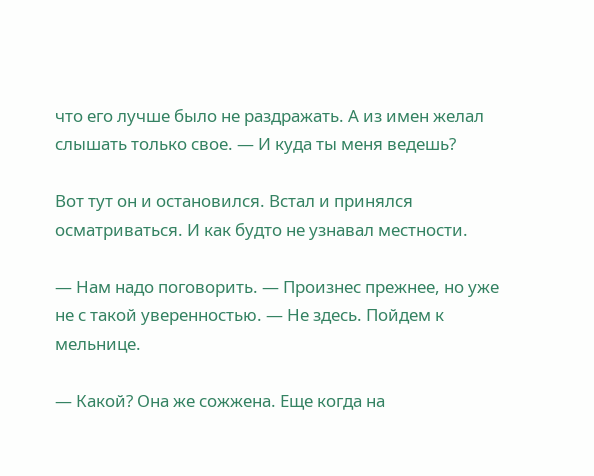что его лучше было не раздражать. А из имен желал слышать только свое. — И куда ты меня ведешь?

Вот тут он и остановился. Встал и принялся осматриваться. И как будто не узнавал местности.

— Нам надо поговорить. — Произнес прежнее, но уже не с такой уверенностью. — Не здесь. Пойдем к мельнице.

— Какой? Она же сожжена. Еще когда на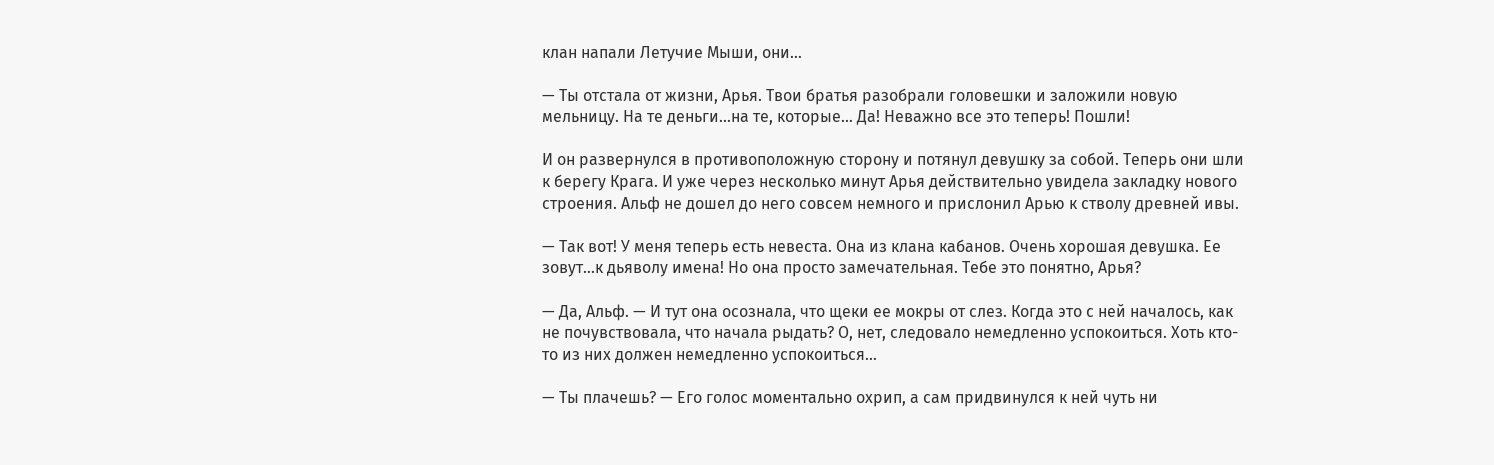клан напали Летучие Мыши, они…

— Ты отстала от жизни, Арья. Твои братья разобрали головешки и заложили новую мельницу. На те деньги…на те, которые… Да! Неважно все это теперь! Пошли!

И он развернулся в противоположную сторону и потянул девушку за собой. Теперь они шли к берегу Крага. И уже через несколько минут Арья действительно увидела закладку нового строения. Альф не дошел до него совсем немного и прислонил Арью к стволу древней ивы.

— Так вот! У меня теперь есть невеста. Она из клана кабанов. Очень хорошая девушка. Ее зовут…к дьяволу имена! Но она просто замечательная. Тебе это понятно, Арья?

— Да, Альф. — И тут она осознала, что щеки ее мокры от слез. Когда это с ней началось, как не почувствовала, что начала рыдать? О, нет, следовало немедленно успокоиться. Хоть кто-то из них должен немедленно успокоиться…

— Ты плачешь? — Его голос моментально охрип, а сам придвинулся к ней чуть ни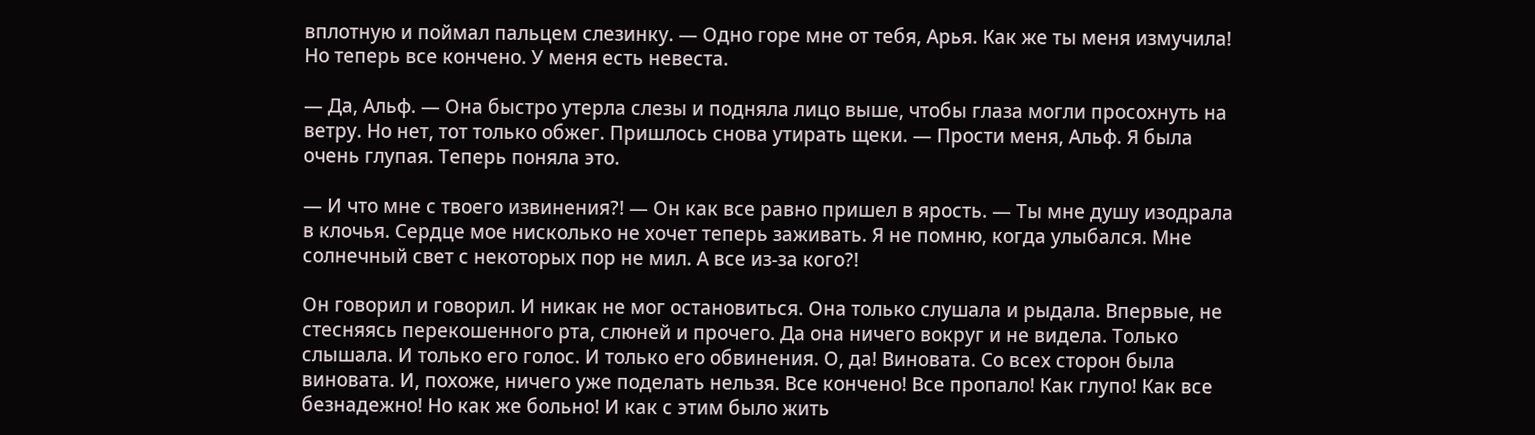вплотную и поймал пальцем слезинку. — Одно горе мне от тебя, Арья. Как же ты меня измучила! Но теперь все кончено. У меня есть невеста.

— Да, Альф. — Она быстро утерла слезы и подняла лицо выше, чтобы глаза могли просохнуть на ветру. Но нет, тот только обжег. Пришлось снова утирать щеки. — Прости меня, Альф. Я была очень глупая. Теперь поняла это.

— И что мне с твоего извинения?! — Он как все равно пришел в ярость. — Ты мне душу изодрала в клочья. Сердце мое нисколько не хочет теперь заживать. Я не помню, когда улыбался. Мне солнечный свет с некоторых пор не мил. А все из-за кого?!

Он говорил и говорил. И никак не мог остановиться. Она только слушала и рыдала. Впервые, не стесняясь перекошенного рта, слюней и прочего. Да она ничего вокруг и не видела. Только слышала. И только его голос. И только его обвинения. О, да! Виновата. Со всех сторон была виновата. И, похоже, ничего уже поделать нельзя. Все кончено! Все пропало! Как глупо! Как все безнадежно! Но как же больно! И как с этим было жить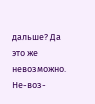дальше? Да это же невозможно. Не-воз-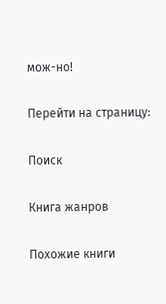мож-но!

Перейти на страницу:

Поиск

Книга жанров

Похожие книги